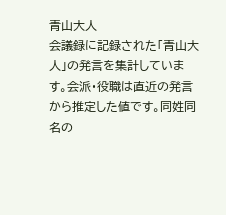青山大人
会議録に記録された「青山大人」の発言を集計しています。会派・役職は直近の発言から推定した値です。同姓同名の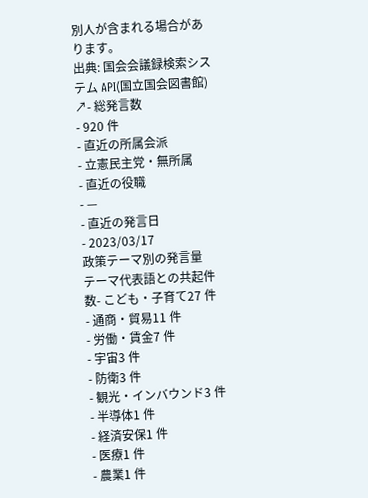別人が含まれる場合があります。
出典: 国会会議録検索システム API(国立国会図書館) ↗- 総発言数
- 920 件
- 直近の所属会派
- 立憲民主党・無所属
- 直近の役職
- —
- 直近の発言日
- 2023/03/17
政策テーマ別の発言量
テーマ代表語との共起件数- こども・子育て27 件
- 通商・貿易11 件
- 労働・賃金7 件
- 宇宙3 件
- 防衛3 件
- 観光・インバウンド3 件
- 半導体1 件
- 経済安保1 件
- 医療1 件
- 農業1 件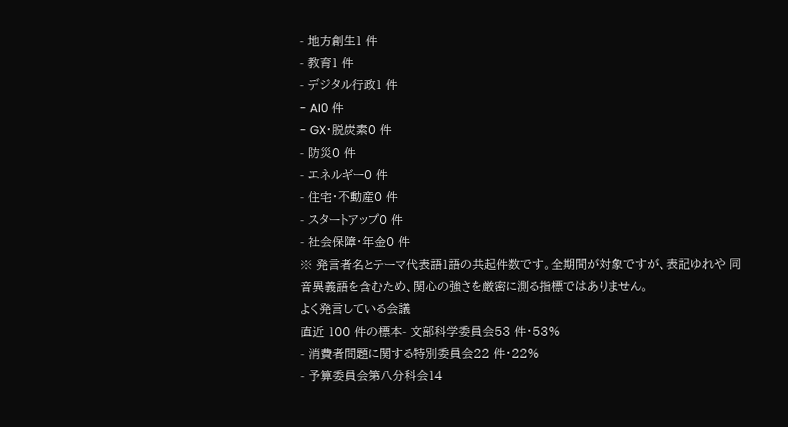- 地方創生1 件
- 教育1 件
- デジタル行政1 件
- AI0 件
- GX・脱炭素0 件
- 防災0 件
- エネルギー0 件
- 住宅・不動産0 件
- スタートアップ0 件
- 社会保障・年金0 件
※ 発言者名とテーマ代表語1語の共起件数です。全期間が対象ですが、表記ゆれや 同音異義語を含むため、関心の強さを厳密に測る指標ではありません。
よく発言している会議
直近 100 件の標本- 文部科学委員会53 件・53%
- 消費者問題に関する特別委員会22 件・22%
- 予算委員会第八分科会14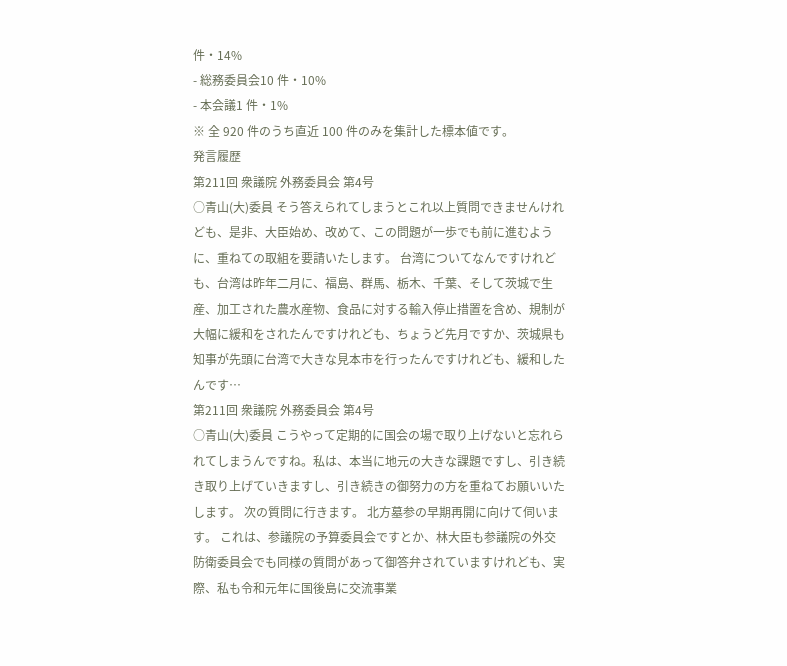件・14%
- 総務委員会10 件・10%
- 本会議1 件・1%
※ 全 920 件のうち直近 100 件のみを集計した標本値です。
発言履歴
第211回 衆議院 外務委員会 第4号
○青山(大)委員 そう答えられてしまうとこれ以上質問できませんけれども、是非、大臣始め、改めて、この問題が一歩でも前に進むように、重ねての取組を要請いたします。 台湾についてなんですけれども、台湾は昨年二月に、福島、群馬、栃木、千葉、そして茨城で生産、加工された農水産物、食品に対する輸入停止措置を含め、規制が大幅に緩和をされたんですけれども、ちょうど先月ですか、茨城県も知事が先頭に台湾で大きな見本市を行ったんですけれども、緩和したんです…
第211回 衆議院 外務委員会 第4号
○青山(大)委員 こうやって定期的に国会の場で取り上げないと忘れられてしまうんですね。私は、本当に地元の大きな課題ですし、引き続き取り上げていきますし、引き続きの御努力の方を重ねてお願いいたします。 次の質問に行きます。 北方墓参の早期再開に向けて伺います。 これは、参議院の予算委員会ですとか、林大臣も参議院の外交防衛委員会でも同様の質問があって御答弁されていますけれども、実際、私も令和元年に国後島に交流事業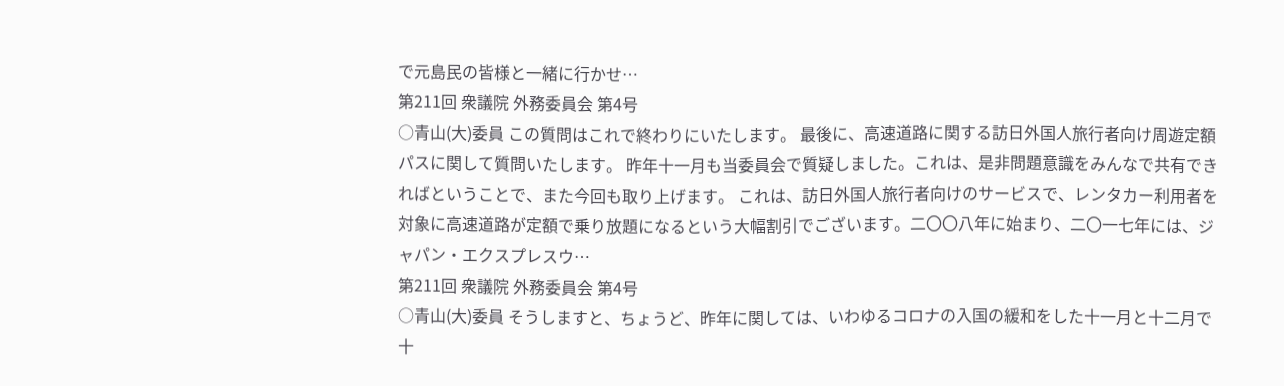で元島民の皆様と一緒に行かせ…
第211回 衆議院 外務委員会 第4号
○青山(大)委員 この質問はこれで終わりにいたします。 最後に、高速道路に関する訪日外国人旅行者向け周遊定額パスに関して質問いたします。 昨年十一月も当委員会で質疑しました。これは、是非問題意識をみんなで共有できればということで、また今回も取り上げます。 これは、訪日外国人旅行者向けのサービスで、レンタカー利用者を対象に高速道路が定額で乗り放題になるという大幅割引でございます。二〇〇八年に始まり、二〇一七年には、ジャパン・エクスプレスウ…
第211回 衆議院 外務委員会 第4号
○青山(大)委員 そうしますと、ちょうど、昨年に関しては、いわゆるコロナの入国の緩和をした十一月と十二月で十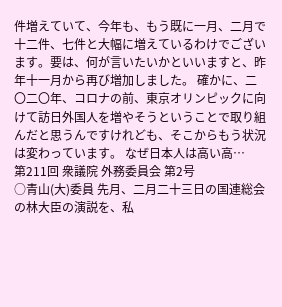件増えていて、今年も、もう既に一月、二月で十二件、七件と大幅に増えているわけでございます。要は、何が言いたいかといいますと、昨年十一月から再び増加しました。 確かに、二〇二〇年、コロナの前、東京オリンピックに向けて訪日外国人を増やそうということで取り組んだと思うんですけれども、そこからもう状況は変わっています。 なぜ日本人は高い高…
第211回 衆議院 外務委員会 第2号
○青山(大)委員 先月、二月二十三日の国連総会の林大臣の演説を、私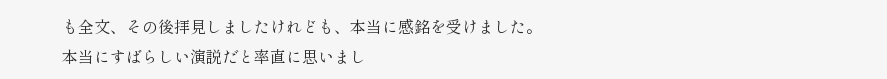も全文、その後拝見しましたけれども、本当に感銘を受けました。本当にすばらしい演説だと率直に思いまし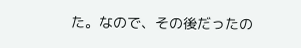た。なので、その後だったの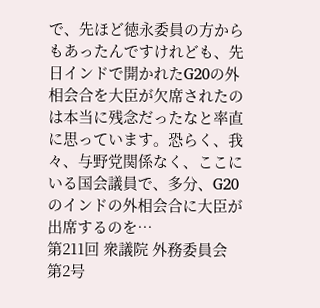で、先ほど徳永委員の方からもあったんですけれども、先日インドで開かれたG20の外相会合を大臣が欠席されたのは本当に残念だったなと率直に思っています。恐らく、我々、与野党関係なく、ここにいる国会議員で、多分、G20のインドの外相会合に大臣が出席するのを…
第211回 衆議院 外務委員会 第2号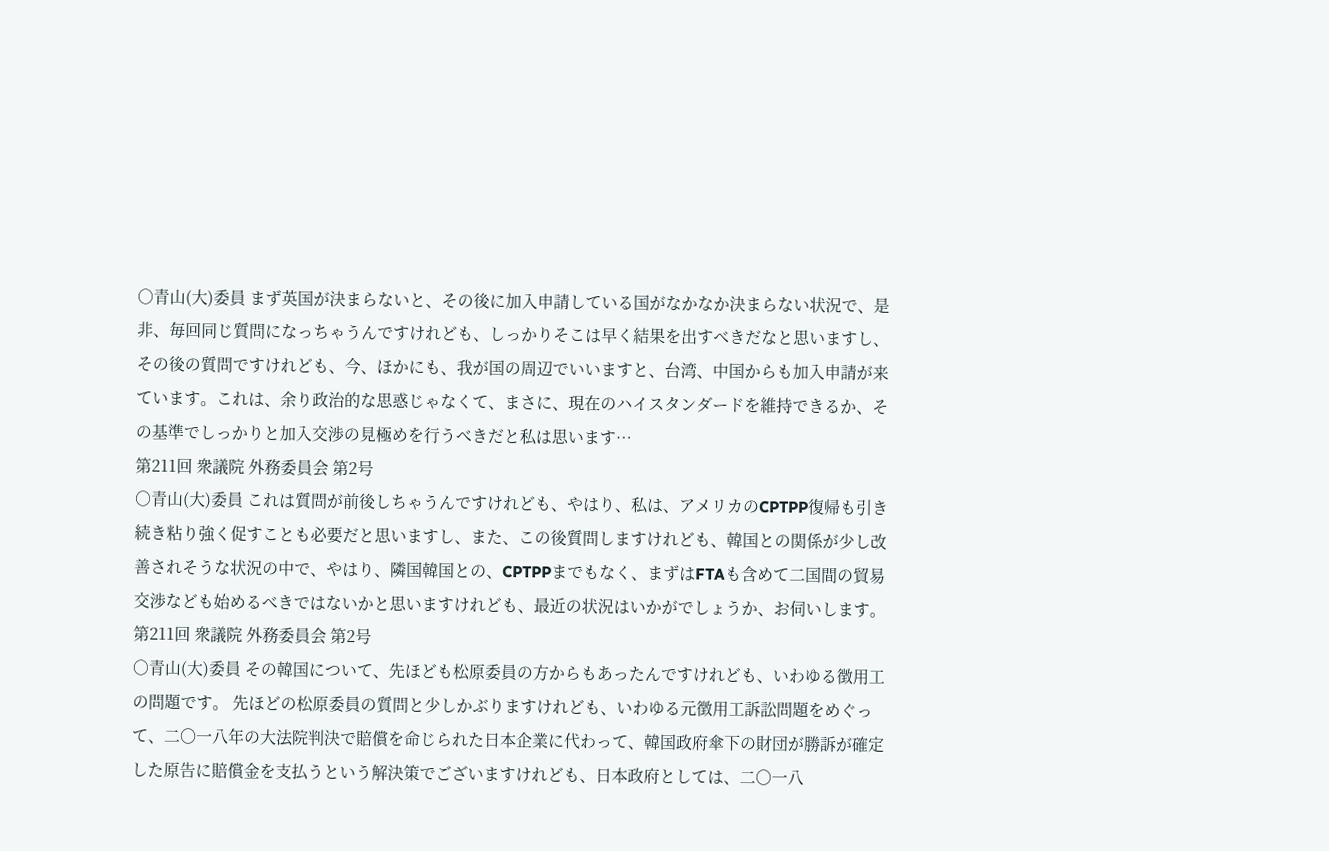○青山(大)委員 まず英国が決まらないと、その後に加入申請している国がなかなか決まらない状況で、是非、毎回同じ質問になっちゃうんですけれども、しっかりそこは早く結果を出すべきだなと思いますし、その後の質問ですけれども、今、ほかにも、我が国の周辺でいいますと、台湾、中国からも加入申請が来ています。これは、余り政治的な思惑じゃなくて、まさに、現在のハイスタンダードを維持できるか、その基準でしっかりと加入交渉の見極めを行うべきだと私は思います…
第211回 衆議院 外務委員会 第2号
○青山(大)委員 これは質問が前後しちゃうんですけれども、やはり、私は、アメリカのCPTPP復帰も引き続き粘り強く促すことも必要だと思いますし、また、この後質問しますけれども、韓国との関係が少し改善されそうな状況の中で、やはり、隣国韓国との、CPTPPまでもなく、まずはFTAも含めて二国間の貿易交渉なども始めるべきではないかと思いますけれども、最近の状況はいかがでしょうか、お伺いします。
第211回 衆議院 外務委員会 第2号
○青山(大)委員 その韓国について、先ほども松原委員の方からもあったんですけれども、いわゆる徴用工の問題です。 先ほどの松原委員の質問と少しかぶりますけれども、いわゆる元徴用工訴訟問題をめぐって、二〇一八年の大法院判決で賠償を命じられた日本企業に代わって、韓国政府傘下の財団が勝訴が確定した原告に賠償金を支払うという解決策でございますけれども、日本政府としては、二〇一八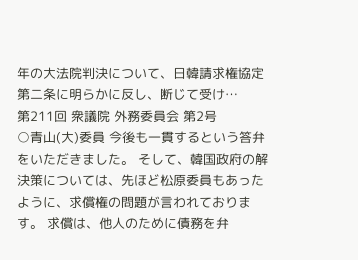年の大法院判決について、日韓請求権協定第二条に明らかに反し、断じて受け…
第211回 衆議院 外務委員会 第2号
○青山(大)委員 今後も一貫するという答弁をいただきました。 そして、韓国政府の解決策については、先ほど松原委員もあったように、求償権の問題が言われております。 求償は、他人のために債務を弁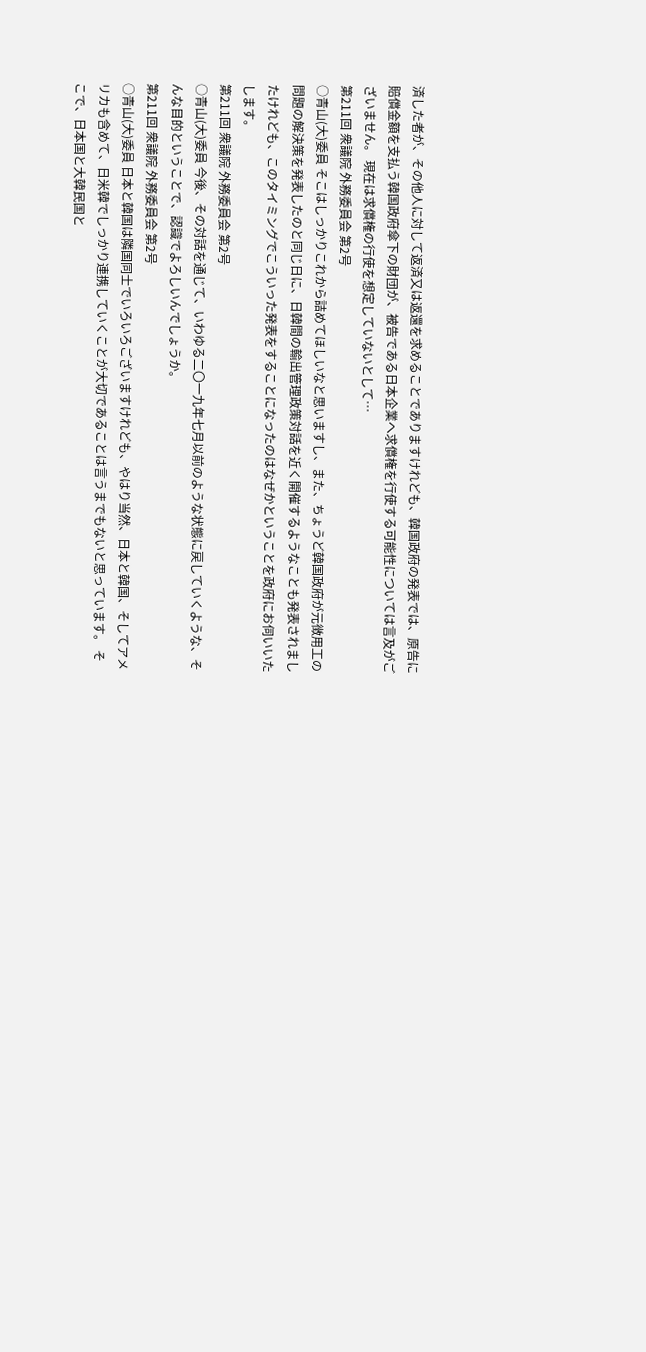済した者が、その他人に対して返済又は返還を求めることでありますけれども、韓国政府の発表では、原告に賠償金額を支払う韓国政府傘下の財団が、被告である日本企業へ求償権を行使する可能性については言及がございません。 現在は求償権の行使を想定していないとして…
第211回 衆議院 外務委員会 第2号
○青山(大)委員 そこはしっかりこれから詰めてほしいなと思いますし、また、ちょうど韓国政府が元徴用工の問題の解決策を発表したのと同じ日に、日韓間の輸出管理政策対話を近く開催するようなことも発表されましたけれども、このタイミングでこういった発表をすることになったのはなぜかということを政府にお伺いいたします。
第211回 衆議院 外務委員会 第2号
○青山(大)委員 今後、その対話を通じて、いわゆる二〇一九年七月以前のような状態に戻していくような、そんな目的ということで、認識でよろしいんでしょうか。
第211回 衆議院 外務委員会 第2号
○青山(大)委員 日本と韓国は隣国同士でいろいろございますけれども、やはり当然、日本と韓国、そしてアメリカも含めて、日米韓でしっかり連携していくことが大切であることは言うまでもないと思っています。 そこで、日本国と大韓民国と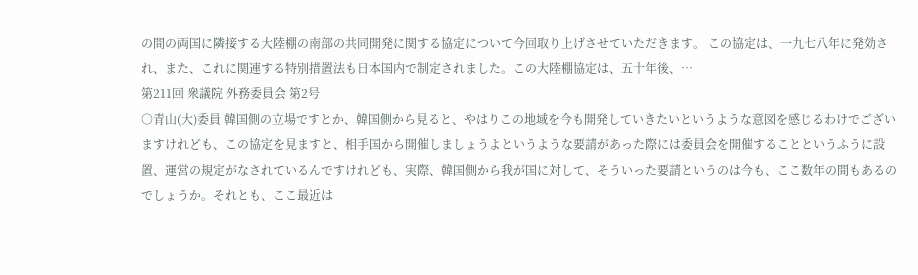の間の両国に隣接する大陸棚の南部の共同開発に関する協定について今回取り上げさせていただきます。 この協定は、一九七八年に発効され、また、これに関連する特別措置法も日本国内で制定されました。この大陸棚協定は、五十年後、…
第211回 衆議院 外務委員会 第2号
○青山(大)委員 韓国側の立場ですとか、韓国側から見ると、やはりこの地域を今も開発していきたいというような意図を感じるわけでございますけれども、この協定を見ますと、相手国から開催しましょうよというような要請があった際には委員会を開催することというふうに設置、運営の規定がなされているんですけれども、実際、韓国側から我が国に対して、そういった要請というのは今も、ここ数年の間もあるのでしょうか。それとも、ここ最近は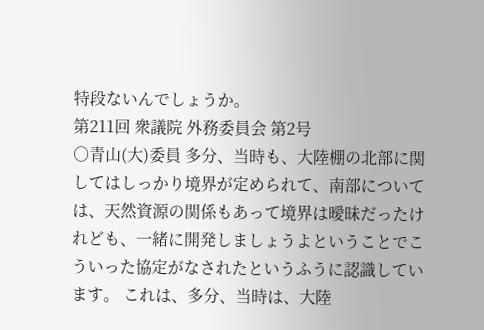特段ないんでしょうか。
第211回 衆議院 外務委員会 第2号
○青山(大)委員 多分、当時も、大陸棚の北部に関してはしっかり境界が定められて、南部については、天然資源の関係もあって境界は曖昧だったけれども、一緒に開発しましょうよということでこういった協定がなされたというふうに認識しています。 これは、多分、当時は、大陸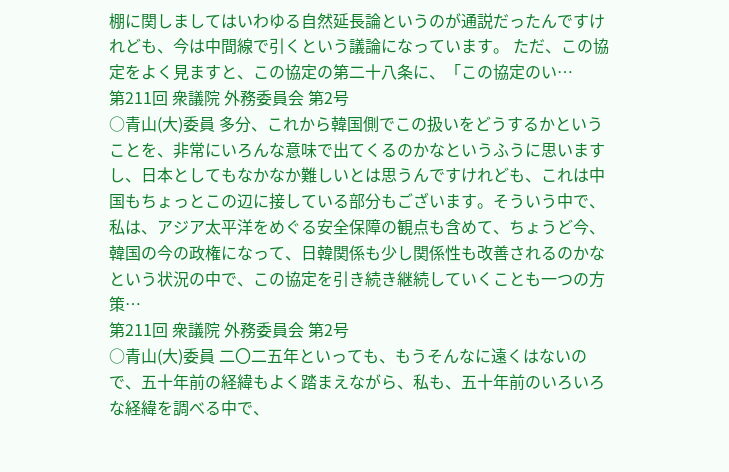棚に関しましてはいわゆる自然延長論というのが通説だったんですけれども、今は中間線で引くという議論になっています。 ただ、この協定をよく見ますと、この協定の第二十八条に、「この協定のい…
第211回 衆議院 外務委員会 第2号
○青山(大)委員 多分、これから韓国側でこの扱いをどうするかということを、非常にいろんな意味で出てくるのかなというふうに思いますし、日本としてもなかなか難しいとは思うんですけれども、これは中国もちょっとこの辺に接している部分もございます。そういう中で、私は、アジア太平洋をめぐる安全保障の観点も含めて、ちょうど今、韓国の今の政権になって、日韓関係も少し関係性も改善されるのかなという状況の中で、この協定を引き続き継続していくことも一つの方策…
第211回 衆議院 外務委員会 第2号
○青山(大)委員 二〇二五年といっても、もうそんなに遠くはないので、五十年前の経緯もよく踏まえながら、私も、五十年前のいろいろな経緯を調べる中で、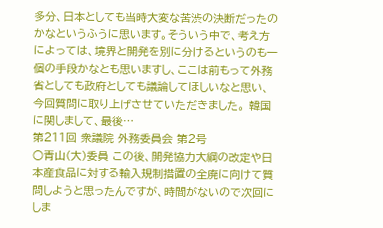多分、日本としても当時大変な苦渋の決断だったのかなというふうに思います。そういう中で、考え方によっては、境界と開発を別に分けるというのも一個の手段かなとも思いますし、ここは前もって外務省としても政府としても議論してほしいなと思い、今回質問に取り上げさせていただきました。 韓国に関しまして、最後…
第211回 衆議院 外務委員会 第2号
○青山(大)委員 この後、開発協力大綱の改定や日本産食品に対する輸入規制措置の全廃に向けて質問しようと思ったんですが、時間がないので次回にしま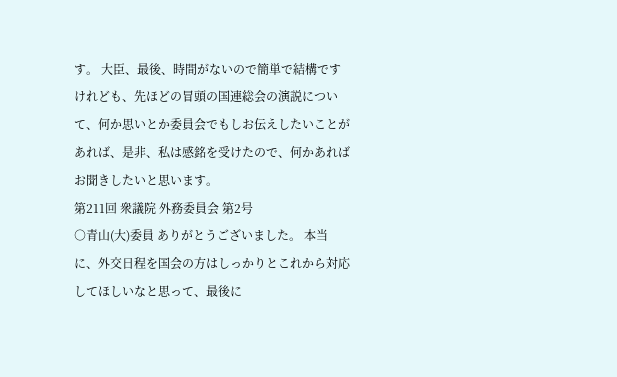す。 大臣、最後、時間がないので簡単で結構ですけれども、先ほどの冒頭の国連総会の演説について、何か思いとか委員会でもしお伝えしたいことがあれば、是非、私は感銘を受けたので、何かあればお聞きしたいと思います。
第211回 衆議院 外務委員会 第2号
○青山(大)委員 ありがとうございました。 本当に、外交日程を国会の方はしっかりとこれから対応してほしいなと思って、最後に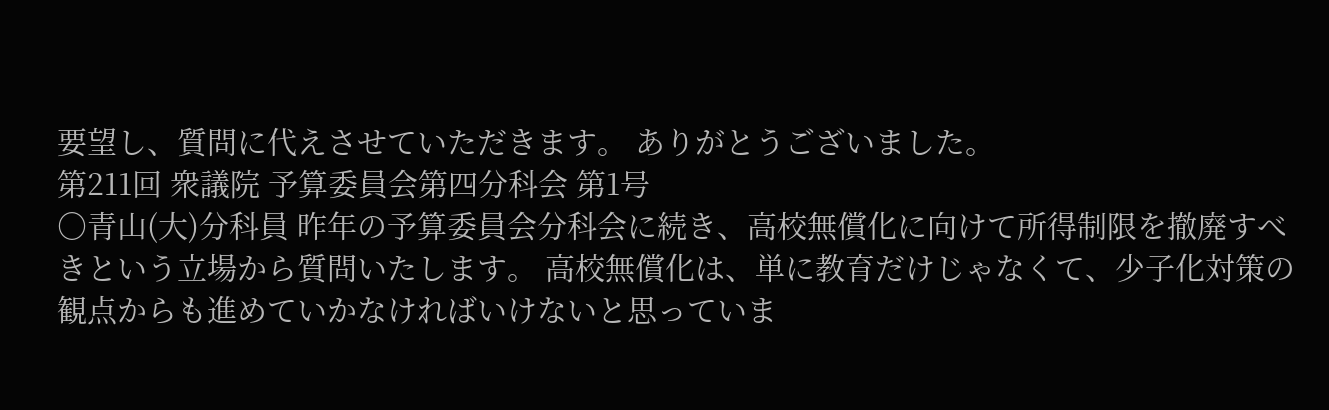要望し、質問に代えさせていただきます。 ありがとうございました。
第211回 衆議院 予算委員会第四分科会 第1号
○青山(大)分科員 昨年の予算委員会分科会に続き、高校無償化に向けて所得制限を撤廃すべきという立場から質問いたします。 高校無償化は、単に教育だけじゃなくて、少子化対策の観点からも進めていかなければいけないと思っていま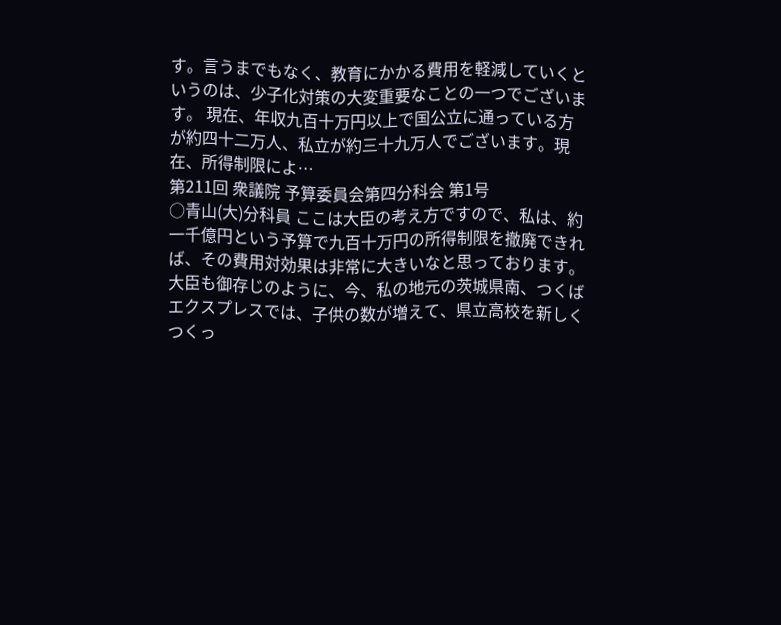す。言うまでもなく、教育にかかる費用を軽減していくというのは、少子化対策の大変重要なことの一つでございます。 現在、年収九百十万円以上で国公立に通っている方が約四十二万人、私立が約三十九万人でございます。現在、所得制限によ…
第211回 衆議院 予算委員会第四分科会 第1号
○青山(大)分科員 ここは大臣の考え方ですので、私は、約一千億円という予算で九百十万円の所得制限を撤廃できれば、その費用対効果は非常に大きいなと思っております。 大臣も御存じのように、今、私の地元の茨城県南、つくばエクスプレスでは、子供の数が増えて、県立高校を新しくつくっ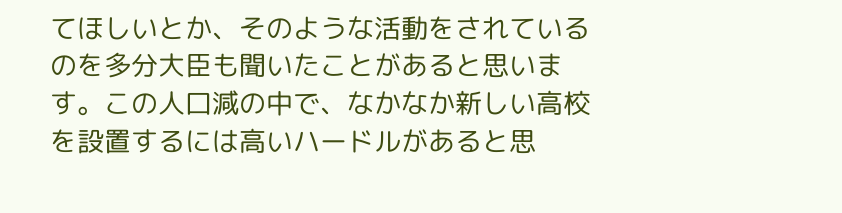てほしいとか、そのような活動をされているのを多分大臣も聞いたことがあると思います。この人口減の中で、なかなか新しい高校を設置するには高いハードルがあると思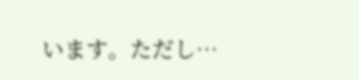います。ただし…